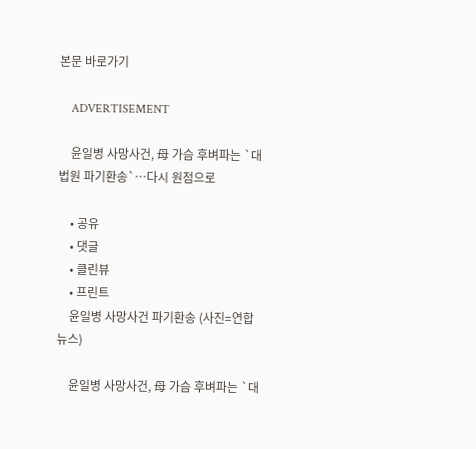본문 바로가기

    ADVERTISEMENT

    윤일병 사망사건, 母 가슴 후벼파는 `대법원 파기환송`…다시 원점으로

    • 공유
    • 댓글
    • 클린뷰
    • 프린트
    윤일병 사망사건 파기환송 (사진=연합뉴스)

    윤일병 사망사건, 母 가슴 후벼파는 `대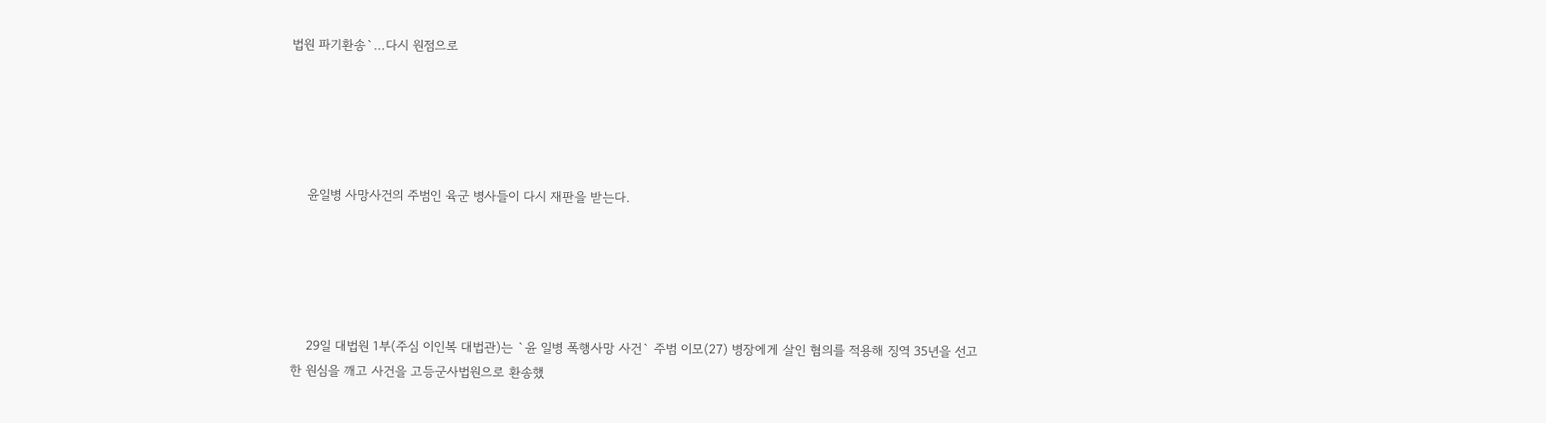법원 파기환송`…다시 원점으로





    윤일병 사망사건의 주범인 육군 병사들이 다시 재판을 받는다.





    29일 대법원 1부(주심 이인복 대법관)는 `윤 일병 폭행사망 사건` 주범 이모(27) 병장에게 살인 혐의를 적용해 징역 35년을 선고한 원심을 깨고 사건을 고등군사법원으로 환송했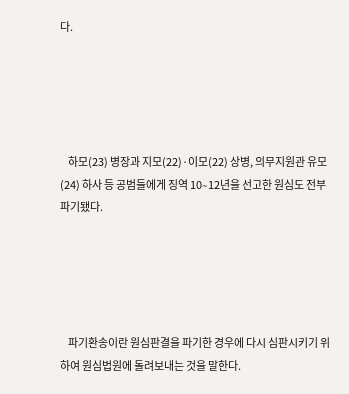다.





    하모(23) 병장과 지모(22)·이모(22) 상병, 의무지원관 유모(24) 하사 등 공범들에게 징역 10∼12년을 선고한 원심도 전부 파기됐다.





    파기환송이란 원심판결을 파기한 경우에 다시 심판시키기 위하여 원심법원에 돌려보내는 것을 말한다.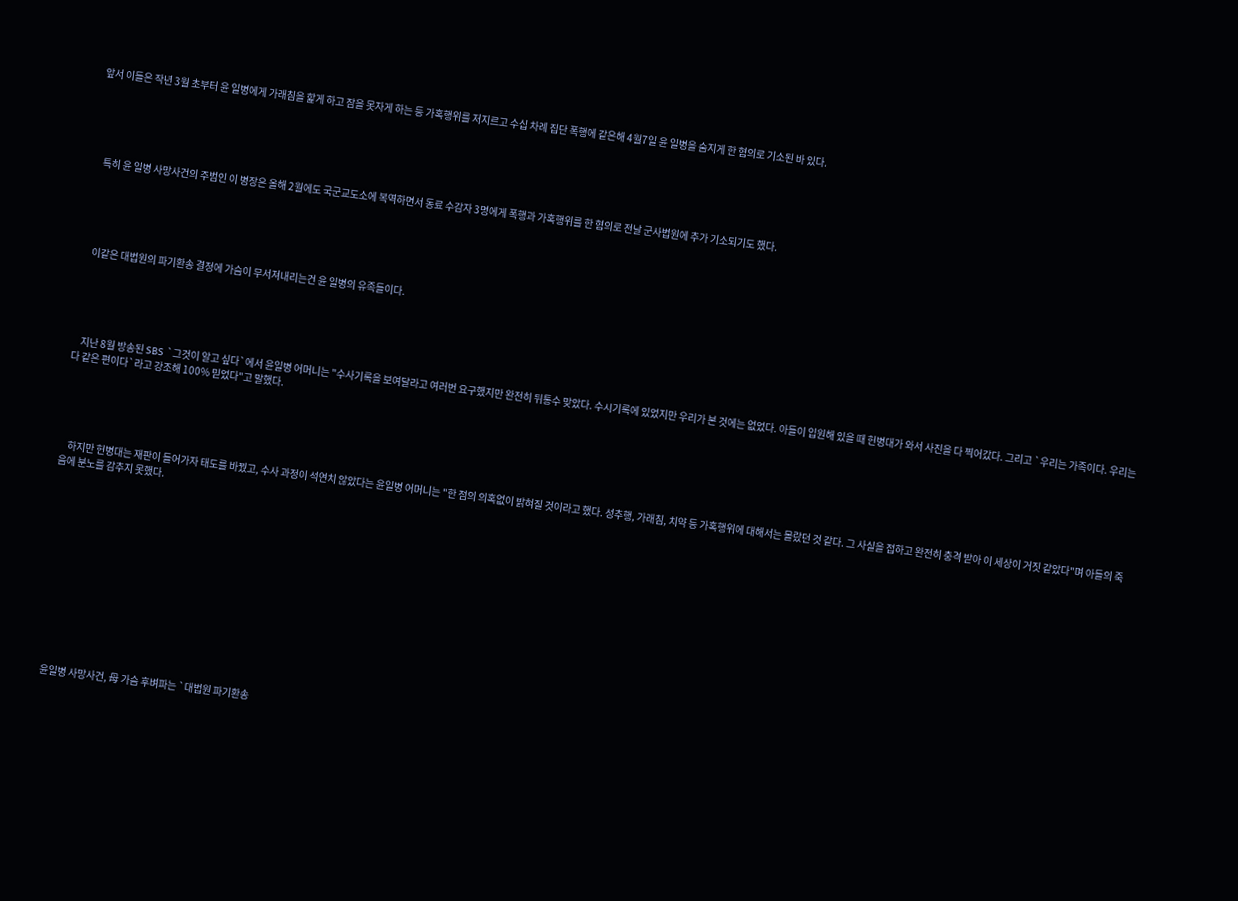앞서 이들은 작년 3월 초부터 윤 일병에게 가래침을 핥게 하고 잠을 못자게 하는 등 가혹행위를 저지르고 수십 차례 집단 폭행에 같은해 4월7일 윤 일병을 숨지게 한 혐의로 기소된 바 있다.





    특히 윤 일병 사망사건의 주범인 이 병장은 올해 2월에도 국군교도소에 복역하면서 동료 수감자 3명에게 폭행과 가혹행위를 한 혐의로 전날 군사법원에 추가 기소되기도 했다.





    이같은 대법원의 파기환송 결정에 가슴이 무서져내리는건 윤 일병의 유족들이다.





    지난 8월 방송된 SBS `그것이 알고 싶다`에서 윤일병 어머니는 "수사기록을 보여달라고 여러번 요구했지만 완전히 뒤통수 맞았다. 수시기록에 있었지만 우리가 본 것에는 없었다. 아들이 입원해 있을 때 헌병대가 와서 사진을 다 찍어갔다. 그리고 `우리는 가족이다. 우리는 다 같은 편이다`라고 강조해 100% 믿었다"고 말했다.





    하지만 헌병대는 재판이 들어가자 태도를 바꿨고, 수사 과정이 석연치 않았다는 윤일병 어머니는 "한 점의 의혹없이 밝혀질 것이라고 했다. 성추행, 가래침, 치약 등 가혹행위에 대해서는 몰랐던 것 같다. 그 사실을 접하고 완전히 충격 받아 이 세상이 거짓 같았다"며 아들의 죽음에 분노를 감추지 못했다.













    윤일병 사망사건, 母 가슴 후벼파는 `대법원 파기환송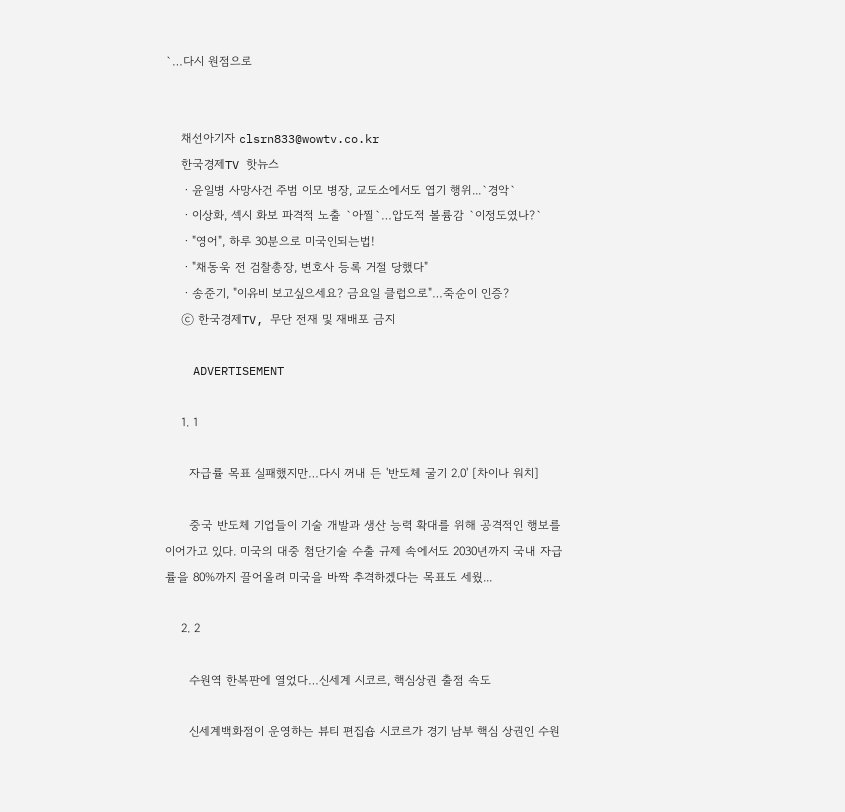`…다시 원점으로


    채선아기자 clsrn833@wowtv.co.kr
    한국경제TV 핫뉴스
    ㆍ윤일병 사망사건 주범 이모 병장, 교도소에서도 엽기 행위...`경악`
    ㆍ이상화, 섹시 화보 파격적 노출 `아찔`…압도적 볼륨감 `이정도였나?`
    ㆍ"영어", 하루 30분으로 미국인되는법!
    ㆍ"채동욱 전 검찰총장, 변호사 등록 거절 당했다"
    ㆍ송준기, "이유비 보고싶으세요? 금요일 클럽으로"…죽순이 인증?
    ⓒ 한국경제TV, 무단 전재 및 재배포 금지

    ADVERTISEMENT

    1. 1

      자급률 목표 실패했지만…다시 꺼내 든 '반도체 굴기 2.0' [차이나 워치]

      중국 반도체 기업들이 기술 개발과 생산 능력 확대를 위해 공격적인 행보를 이어가고 있다. 미국의 대중 첨단기술 수출 규제 속에서도 2030년까지 국내 자급률을 80%까지 끌어올려 미국을 바짝 추격하겠다는 목표도 세웠...

    2. 2

      수원역 한복판에 열었다…신세계 시코르, 핵심상권 출점 속도

      신세계백화점이 운영하는 뷰티 편집숍 시코르가 경기 남부 핵심 상권인 수원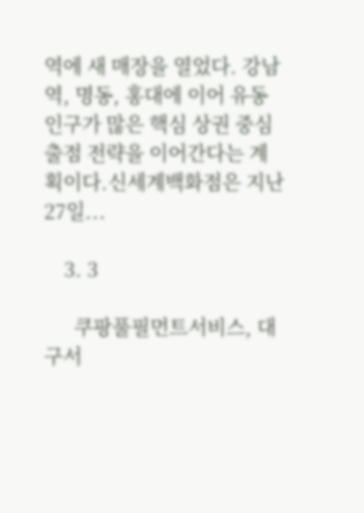역에 새 매장을 열었다. 강남역, 명동, 홍대에 이어 유동인구가 많은 핵심 상권 중심 출점 전략을 이어간다는 계획이다.신세계백화점은 지난 27일...

    3. 3

      쿠팡풀필먼트서비스, 대구서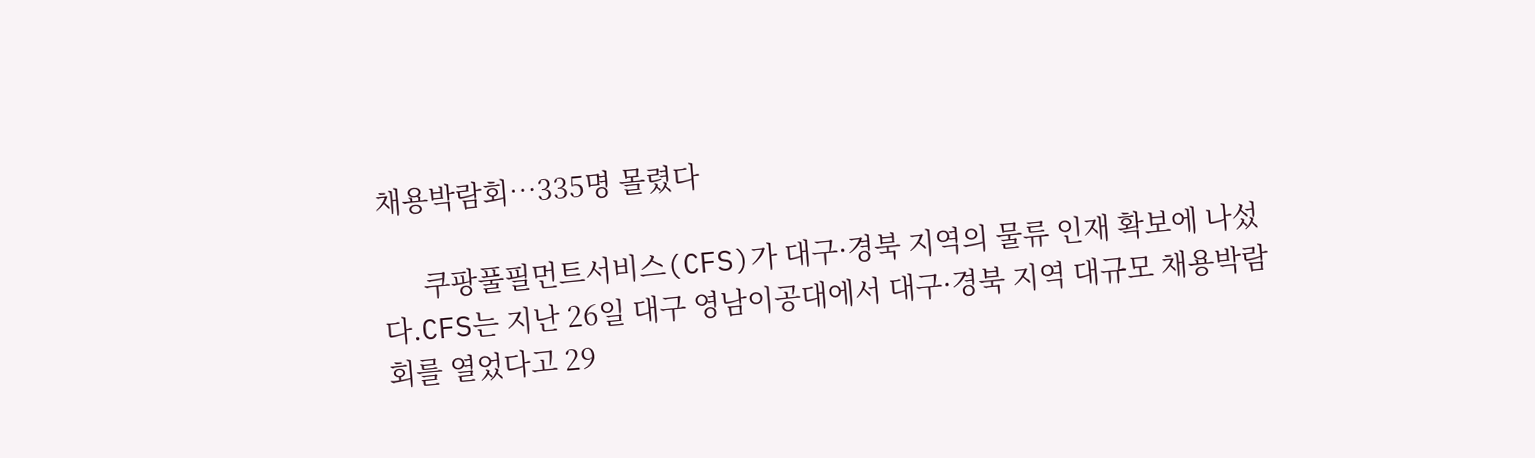채용박람회…335명 몰렸다

      쿠팡풀필먼트서비스(CFS)가 대구·경북 지역의 물류 인재 확보에 나섰다.CFS는 지난 26일 대구 영남이공대에서 대구·경북 지역 대규모 채용박람회를 열었다고 29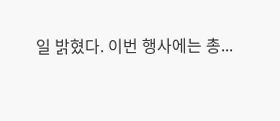일 밝혔다. 이번 행사에는 총...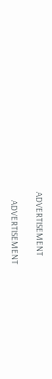ADVERTISEMENT

    ADVERTISEMENT